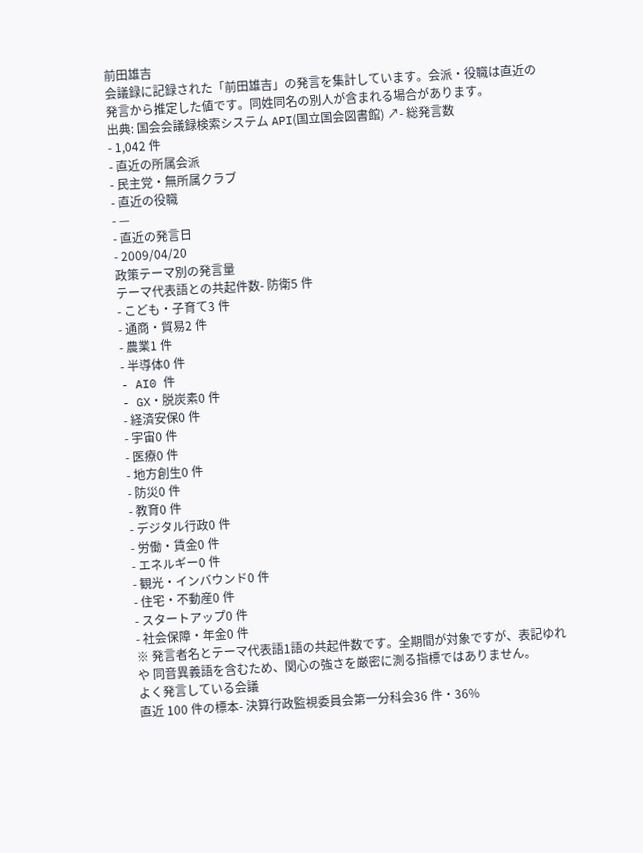前田雄吉
会議録に記録された「前田雄吉」の発言を集計しています。会派・役職は直近の発言から推定した値です。同姓同名の別人が含まれる場合があります。
出典: 国会会議録検索システム API(国立国会図書館) ↗- 総発言数
- 1,042 件
- 直近の所属会派
- 民主党・無所属クラブ
- 直近の役職
- —
- 直近の発言日
- 2009/04/20
政策テーマ別の発言量
テーマ代表語との共起件数- 防衛5 件
- こども・子育て3 件
- 通商・貿易2 件
- 農業1 件
- 半導体0 件
- AI0 件
- GX・脱炭素0 件
- 経済安保0 件
- 宇宙0 件
- 医療0 件
- 地方創生0 件
- 防災0 件
- 教育0 件
- デジタル行政0 件
- 労働・賃金0 件
- エネルギー0 件
- 観光・インバウンド0 件
- 住宅・不動産0 件
- スタートアップ0 件
- 社会保障・年金0 件
※ 発言者名とテーマ代表語1語の共起件数です。全期間が対象ですが、表記ゆれや 同音異義語を含むため、関心の強さを厳密に測る指標ではありません。
よく発言している会議
直近 100 件の標本- 決算行政監視委員会第一分科会36 件・36%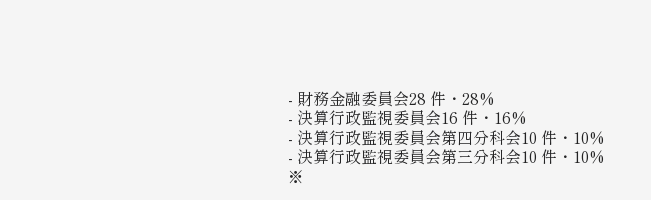- 財務金融委員会28 件・28%
- 決算行政監視委員会16 件・16%
- 決算行政監視委員会第四分科会10 件・10%
- 決算行政監視委員会第三分科会10 件・10%
※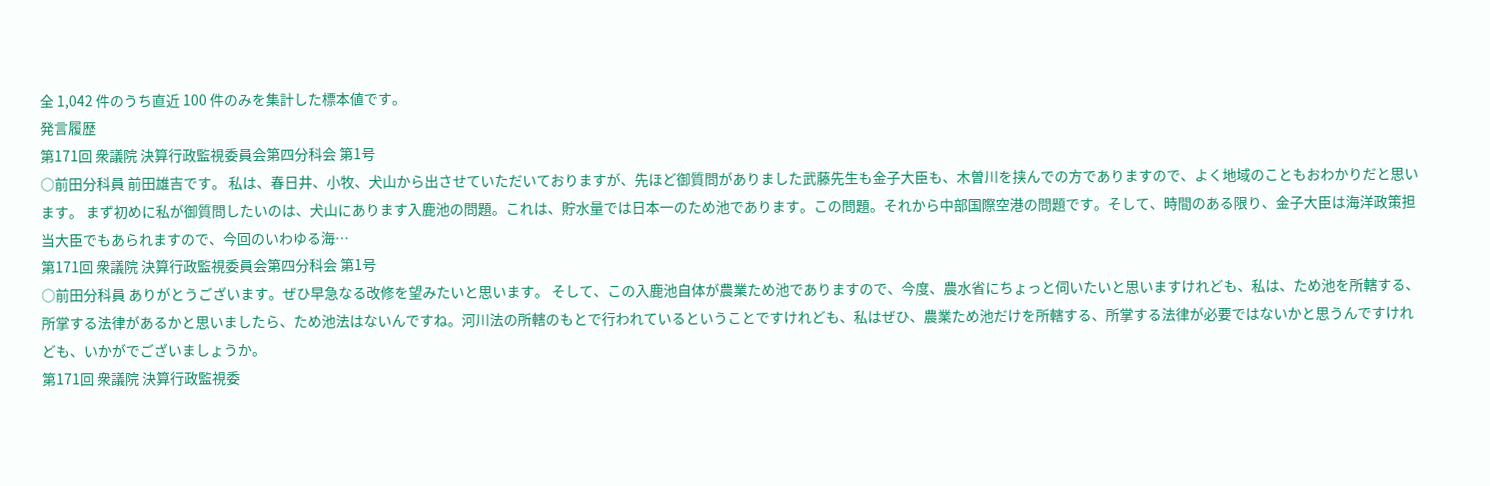全 1,042 件のうち直近 100 件のみを集計した標本値です。
発言履歴
第171回 衆議院 決算行政監視委員会第四分科会 第1号
○前田分科員 前田雄吉です。 私は、春日井、小牧、犬山から出させていただいておりますが、先ほど御質問がありました武藤先生も金子大臣も、木曽川を挟んでの方でありますので、よく地域のこともおわかりだと思います。 まず初めに私が御質問したいのは、犬山にあります入鹿池の問題。これは、貯水量では日本一のため池であります。この問題。それから中部国際空港の問題です。そして、時間のある限り、金子大臣は海洋政策担当大臣でもあられますので、今回のいわゆる海…
第171回 衆議院 決算行政監視委員会第四分科会 第1号
○前田分科員 ありがとうございます。ぜひ早急なる改修を望みたいと思います。 そして、この入鹿池自体が農業ため池でありますので、今度、農水省にちょっと伺いたいと思いますけれども、私は、ため池を所轄する、所掌する法律があるかと思いましたら、ため池法はないんですね。河川法の所轄のもとで行われているということですけれども、私はぜひ、農業ため池だけを所轄する、所掌する法律が必要ではないかと思うんですけれども、いかがでございましょうか。
第171回 衆議院 決算行政監視委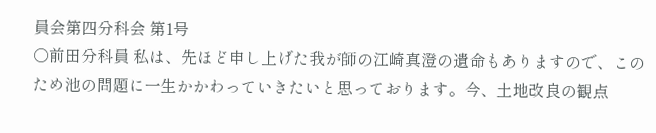員会第四分科会 第1号
○前田分科員 私は、先ほど申し上げた我が師の江崎真澄の遺命もありますので、このため池の問題に一生かかわっていきたいと思っております。今、土地改良の観点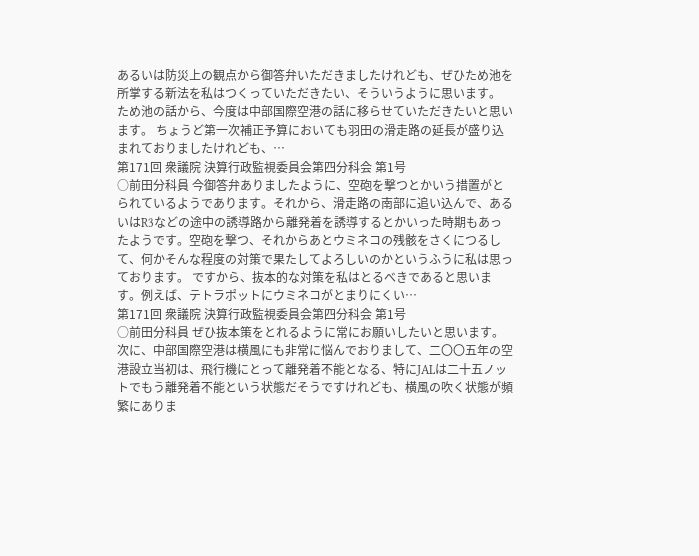あるいは防災上の観点から御答弁いただきましたけれども、ぜひため池を所掌する新法を私はつくっていただきたい、そういうように思います。 ため池の話から、今度は中部国際空港の話に移らせていただきたいと思います。 ちょうど第一次補正予算においても羽田の滑走路の延長が盛り込まれておりましたけれども、…
第171回 衆議院 決算行政監視委員会第四分科会 第1号
○前田分科員 今御答弁ありましたように、空砲を撃つとかいう措置がとられているようであります。それから、滑走路の南部に追い込んで、あるいはR3などの途中の誘導路から離発着を誘導するとかいった時期もあったようです。空砲を撃つ、それからあとウミネコの残骸をさくにつるして、何かそんな程度の対策で果たしてよろしいのかというふうに私は思っております。 ですから、抜本的な対策を私はとるべきであると思います。例えば、テトラポットにウミネコがとまりにくい…
第171回 衆議院 決算行政監視委員会第四分科会 第1号
○前田分科員 ぜひ抜本策をとれるように常にお願いしたいと思います。 次に、中部国際空港は横風にも非常に悩んでおりまして、二〇〇五年の空港設立当初は、飛行機にとって離発着不能となる、特にJALは二十五ノットでもう離発着不能という状態だそうですけれども、横風の吹く状態が頻繁にありま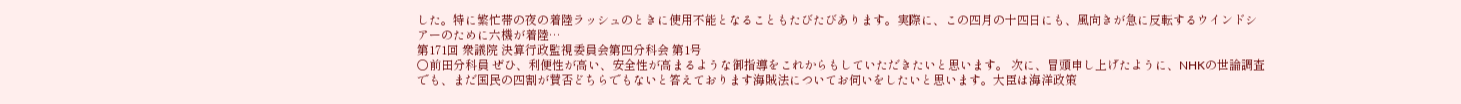した。特に繁忙帯の夜の着陸ラッシュのときに使用不能となることもたびたびあります。実際に、この四月の十四日にも、風向きが急に反転するウインドシアーのために六機が着陸…
第171回 衆議院 決算行政監視委員会第四分科会 第1号
○前田分科員 ぜひ、利便性が高い、安全性が高まるような御指導をこれからもしていただきたいと思います。 次に、冒頭申し上げたように、NHKの世論調査でも、まだ国民の四割が賛否どちらでもないと答えております海賊法についてお伺いをしたいと思います。大臣は海洋政策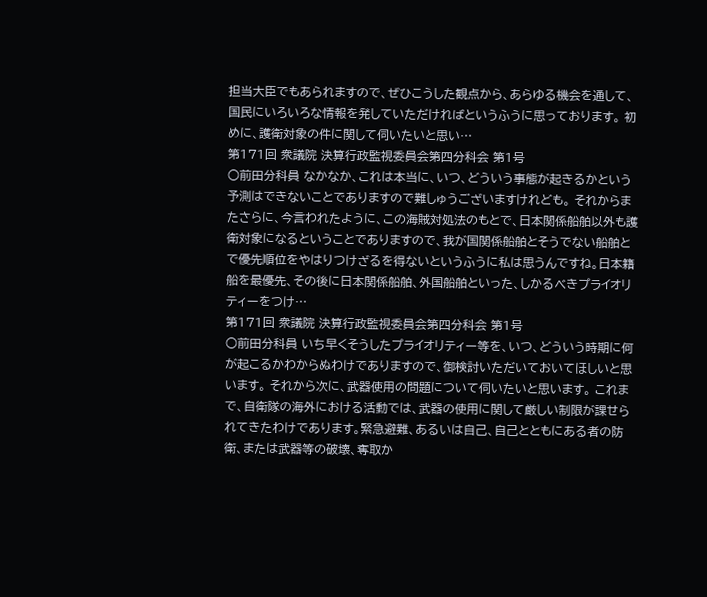担当大臣でもあられますので、ぜひこうした観点から、あらゆる機会を通して、国民にいろいろな情報を発していただければというふうに思っております。 初めに、護衛対象の件に関して伺いたいと思い…
第171回 衆議院 決算行政監視委員会第四分科会 第1号
○前田分科員 なかなか、これは本当に、いつ、どういう事態が起きるかという予測はできないことでありますので難しゅうございますけれども。 それからまたさらに、今言われたように、この海賊対処法のもとで、日本関係船舶以外も護衛対象になるということでありますので、我が国関係船舶とそうでない船舶とで優先順位をやはりつけざるを得ないというふうに私は思うんですね。日本籍船を最優先、その後に日本関係船舶、外国船舶といった、しかるべきプライオリティーをつけ…
第171回 衆議院 決算行政監視委員会第四分科会 第1号
○前田分科員 いち早くそうしたプライオリティー等を、いつ、どういう時期に何が起こるかわからぬわけでありますので、御検討いただいておいてほしいと思います。 それから次に、武器使用の問題について伺いたいと思います。 これまで、自衛隊の海外における活動では、武器の使用に関して厳しい制限が課せられてきたわけであります。緊急避難、あるいは自己、自己とともにある者の防衛、または武器等の破壊、奪取か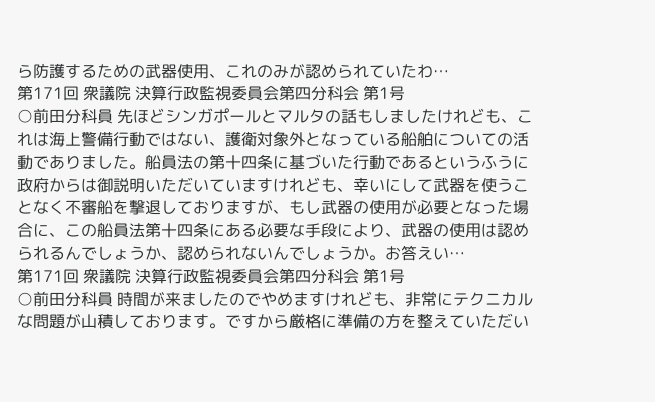ら防護するための武器使用、これのみが認められていたわ…
第171回 衆議院 決算行政監視委員会第四分科会 第1号
○前田分科員 先ほどシンガポールとマルタの話もしましたけれども、これは海上警備行動ではない、護衛対象外となっている船舶についての活動でありました。船員法の第十四条に基づいた行動であるというふうに政府からは御説明いただいていますけれども、幸いにして武器を使うことなく不審船を撃退しておりますが、もし武器の使用が必要となった場合に、この船員法第十四条にある必要な手段により、武器の使用は認められるんでしょうか、認められないんでしょうか。お答えい…
第171回 衆議院 決算行政監視委員会第四分科会 第1号
○前田分科員 時間が来ましたのでやめますけれども、非常にテクニカルな問題が山積しております。ですから厳格に準備の方を整えていただい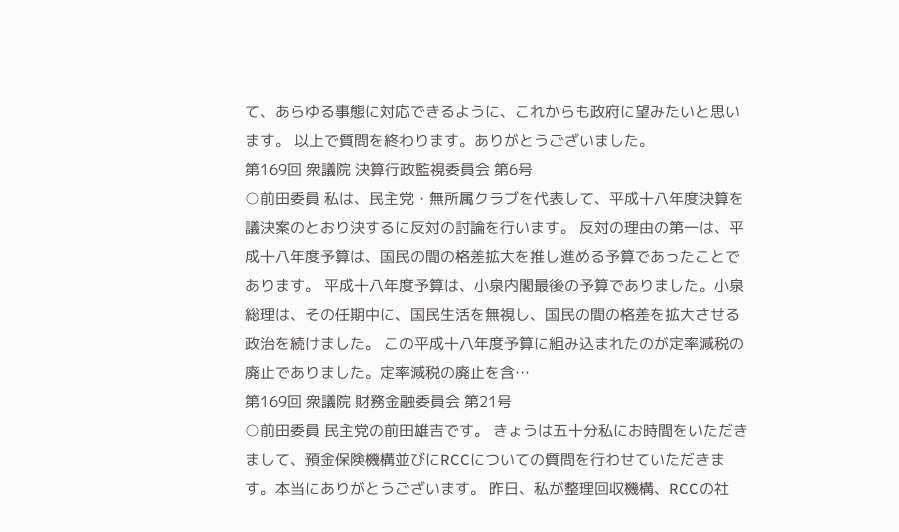て、あらゆる事態に対応できるように、これからも政府に望みたいと思います。 以上で質問を終わります。ありがとうございました。
第169回 衆議院 決算行政監視委員会 第6号
○前田委員 私は、民主党・無所属クラブを代表して、平成十八年度決算を議決案のとおり決するに反対の討論を行います。 反対の理由の第一は、平成十八年度予算は、国民の間の格差拡大を推し進める予算であったことであります。 平成十八年度予算は、小泉内閣最後の予算でありました。小泉総理は、その任期中に、国民生活を無視し、国民の間の格差を拡大させる政治を続けました。 この平成十八年度予算に組み込まれたのが定率減税の廃止でありました。定率減税の廃止を含…
第169回 衆議院 財務金融委員会 第21号
○前田委員 民主党の前田雄吉です。 きょうは五十分私にお時間をいただきまして、預金保険機構並びにRCCについての質問を行わせていただきます。本当にありがとうございます。 昨日、私が整理回収機構、RCCの社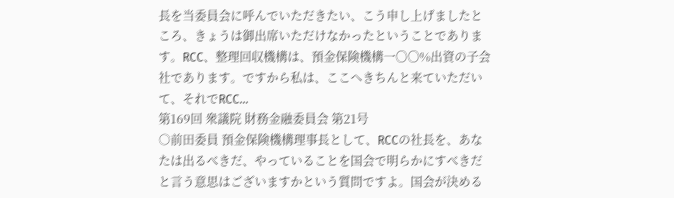長を当委員会に呼んでいただきたい、こう申し上げましたところ、きょうは御出席いただけなかったということであります。RCC、整理回収機構は、預金保険機構一〇〇%出資の子会社であります。ですから私は、ここへきちんと来ていただいて、それでRCC…
第169回 衆議院 財務金融委員会 第21号
○前田委員 預金保険機構理事長として、RCCの社長を、あなたは出るべきだ、やっていることを国会で明らかにすべきだと言う意思はございますかという質問ですよ。国会が決める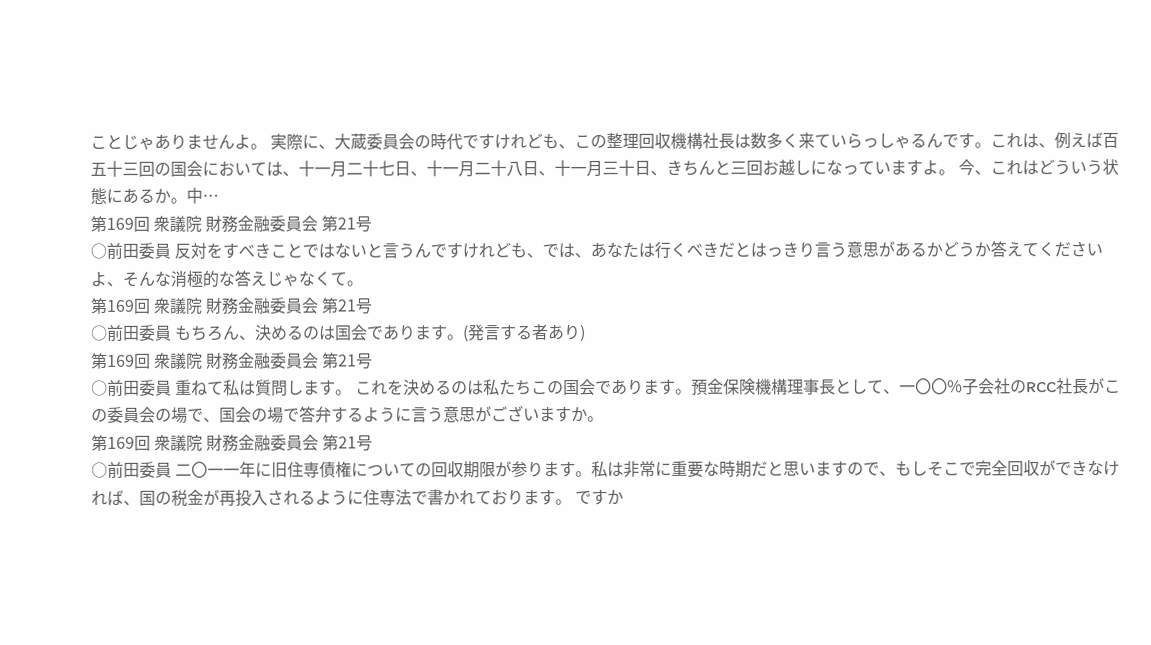ことじゃありませんよ。 実際に、大蔵委員会の時代ですけれども、この整理回収機構社長は数多く来ていらっしゃるんです。これは、例えば百五十三回の国会においては、十一月二十七日、十一月二十八日、十一月三十日、きちんと三回お越しになっていますよ。 今、これはどういう状態にあるか。中…
第169回 衆議院 財務金融委員会 第21号
○前田委員 反対をすべきことではないと言うんですけれども、では、あなたは行くべきだとはっきり言う意思があるかどうか答えてくださいよ、そんな消極的な答えじゃなくて。
第169回 衆議院 財務金融委員会 第21号
○前田委員 もちろん、決めるのは国会であります。(発言する者あり)
第169回 衆議院 財務金融委員会 第21号
○前田委員 重ねて私は質問します。 これを決めるのは私たちこの国会であります。預金保険機構理事長として、一〇〇%子会社のRCC社長がこの委員会の場で、国会の場で答弁するように言う意思がございますか。
第169回 衆議院 財務金融委員会 第21号
○前田委員 二〇一一年に旧住専債権についての回収期限が参ります。私は非常に重要な時期だと思いますので、もしそこで完全回収ができなければ、国の税金が再投入されるように住専法で書かれております。 ですか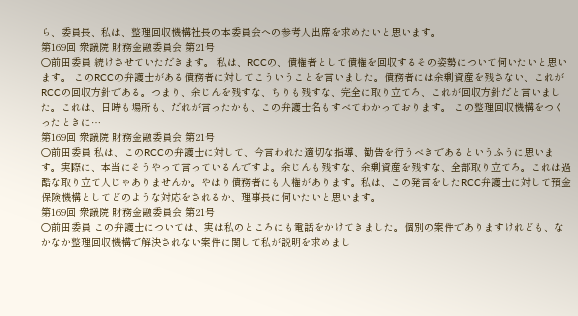ら、委員長、私は、整理回収機構社長の本委員会への参考人出席を求めたいと思います。
第169回 衆議院 財務金融委員会 第21号
○前田委員 続けさせていただきます。 私は、RCCの、債権者として債権を回収するその姿勢について伺いたいと思います。 このRCCの弁護士がある債務者に対してこういうことを言いました。債務者には余剰資産を残さない、これがRCCの回収方針である。つまり、余じんを残すな、ちりも残すな、完全に取り立てろ、これが回収方針だと言いました。これは、日時も場所も、だれが言ったかも、この弁護士名もすべてわかっております。 この整理回収機構をつくったときに…
第169回 衆議院 財務金融委員会 第21号
○前田委員 私は、このRCCの弁護士に対して、今言われた適切な指導、勧告を行うべきであるというふうに思います。実際に、本当にそうやって言っているんですよ。余じんも残すな、余剰資産を残すな、全部取り立てろ。これは過酷な取り立て人じゃありませんか。やはり債務者にも人権があります。私は、この発言をしたRCC弁護士に対して預金保険機構としてどのような対応をされるか、理事長に伺いたいと思います。
第169回 衆議院 財務金融委員会 第21号
○前田委員 この弁護士については、実は私のところにも電話をかけてきました。個別の案件でありますけれども、なかなか整理回収機構で解決されない案件に関して私が説明を求めまし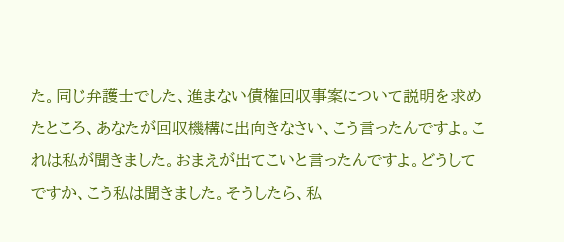た。同じ弁護士でした、進まない債権回収事案について説明を求めたところ、あなたが回収機構に出向きなさい、こう言ったんですよ。これは私が聞きました。おまえが出てこいと言ったんですよ。どうしてですか、こう私は聞きました。そうしたら、私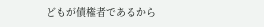どもが債権者であるから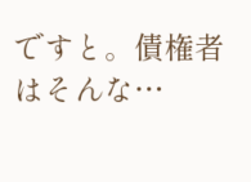ですと。債権者はそんな…